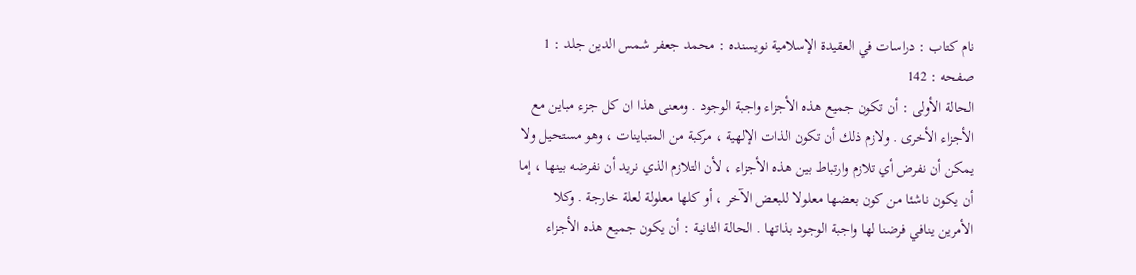نام کتاب : دراسات في العقيدة الإسلامية نویسنده : محمد جعفر شمس الدين جلد : 1 صفحه : 142
الحالة الأولى : أن تكون جميع هذه الأجزاء واجبة الوجود . ومعنى هذا ان كل جزء مباين مع الأجزاء الأخرى . ولازم ذلك أن تكون الذات الإلهية ، مركبة من المتباينات ، وهو مستحيل ولا يمكن أن نفرض أي تلازم وارتباط بين هذه الأجزاء ، لأن التلازم الذي نريد أن نفرضه بينها ، إما أن يكون ناشئا من كون بعضها معلولا للبعض الآخر ، أو كلها معلولة لعلة خارجة . وكلا الأمرين ينافي فرضنا لها واجبة الوجود بذاتها . الحالة الثانية : أن يكون جميع هذه الأجزاء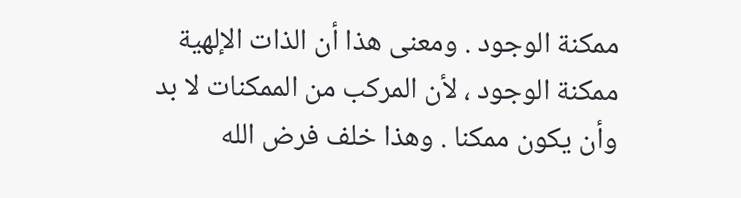ممكنة الوجود . ومعنى هذا أن الذات الإلهية ممكنة الوجود ، لأن المركب من الممكنات لا بد وأن يكون ممكنا . وهذا خلف فرض الله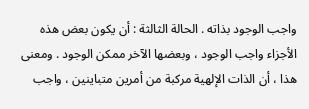واجب الوجود بذاته . الحالة الثالثة : أن يكون بعض هذه الأجزاء واجب الوجود ، وبعضها الآخر ممكن الوجود . ومعنى هذا ، أن الذات الإلهية مركبة من أمرين متباينين ، واجب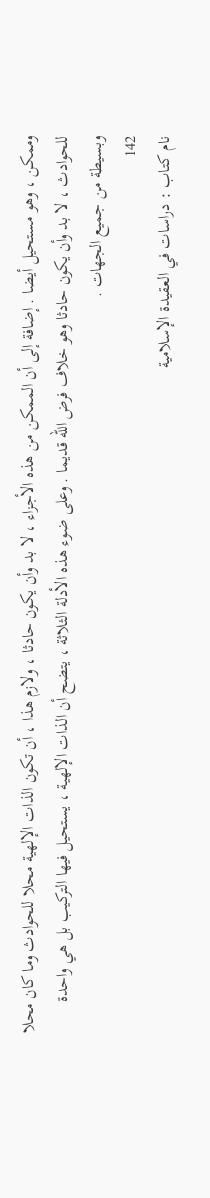وممكن ، وهو مستحيل أيضا . إضافة إلى أن الممكن من هذه الأجزاء ، لا بد وأن يكون حادثا ، ولازم هذا ، أن تكون الذات الإلهية محلا للحوادث وما كان محلا للحوادث ، لا بد وأن يكون حادثا وهو خلاف فرض الله قديما . وعلى ضوء هذه الأدلة الثلاثة ، يتضح أن الذات الإلهية ، يستحيل فيها التركيب بل هي واحدة وبسيطة من جميع الجهات .
142
نام کتاب : دراسات في العقيدة الإسلامية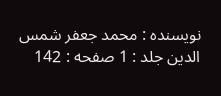نویسنده : محمد جعفر شمس الدين جلد : 1 صفحه : 142